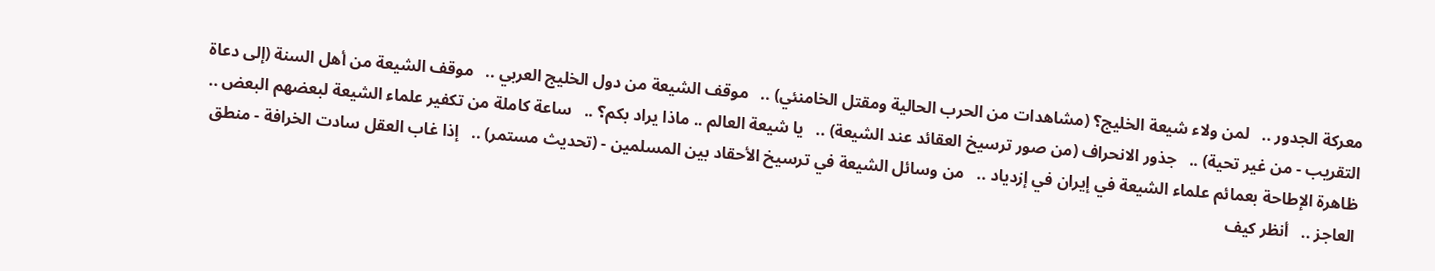معركة الجدور ..   لمن ولاء شيعة الخليج؟ (مشاهدات من الحرب الحالية ومقتل الخامنئي) ..   موقف الشيعة من دول الخليج العربي ..   موقف الشيعة من أهل السنة (إلى دعاة التقريب - من غير تحية) ..   جذور الانحراف (من صور ترسيخ العقائد عند الشيعة) ..   يا شيعة العالم .. ماذا يراد بكم؟ ..   ساعة كاملة من تكفير علماء الشيعة لبعضهم البعض ..   ظاهرة الإطاحة بعمائم علماء الشيعة في إيران في إزدياد ..   من وسائل الشيعة في ترسيخ الأحقاد بين المسلمين - (تحديث مستمر) ..   إذا غاب العقل سادت الخرافة - منطق العاجز ..   أنظر كيف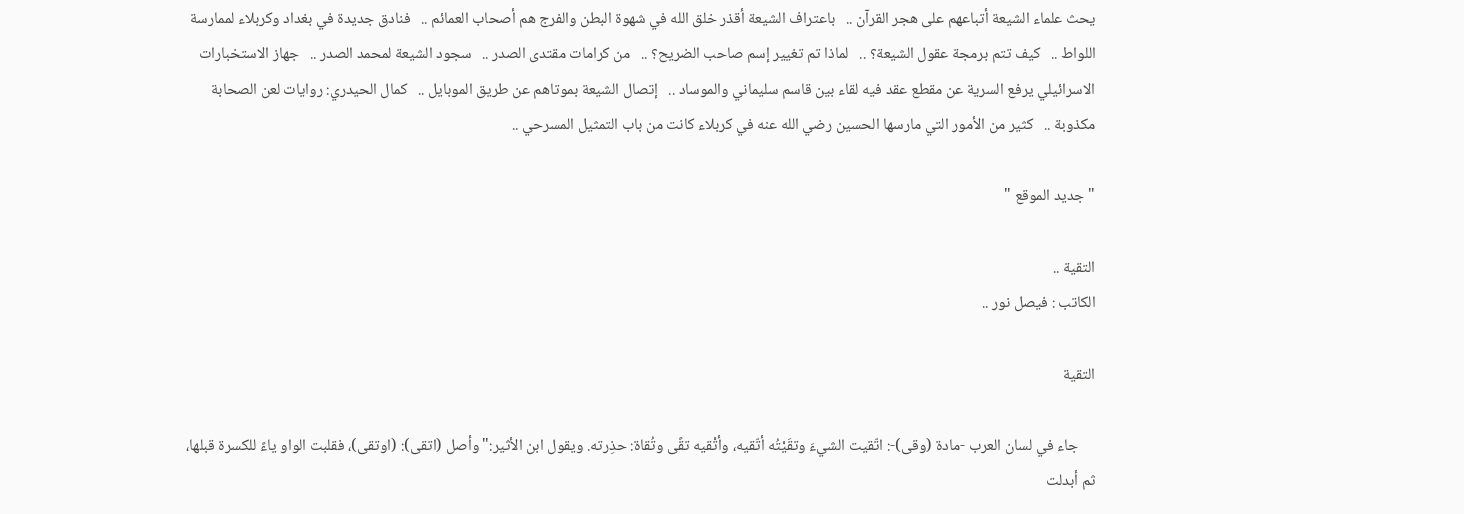يحث علماء الشيعة أتباعهم على هجر القرآن ..   باعتراف الشيعة أقذر خلق الله في شهوة البطن والفرج هم أصحاب العمائم ..   فنادق جديدة في بغداد وكربلاء لممارسة اللواط ..   كيف تتم برمجة عقول الشيعة؟ ..   لماذا تم تغيير إسم صاحب الضريح؟ ..   من كرامات مقتدى الصدر ..   سجود الشيعة لمحمد الصدر ..   جهاز الاستخبارات الاسرائيلي يرفع السرية عن مقطع عقد فيه لقاء بين قاسم سليماني والموساد ..   إتصال الشيعة بموتاهم عن طريق الموبايل ..   كمال الحيدري: روايات لعن الصحابة مكذوبة ..   كثير من الأمور التي مارسها الحسين رضي الله عنه في كربلاء كانت من باب التمثيل المسرحي ..

" جديد الموقع "

التقية ..
الكاتب : فيصل نور ..

التقية

     جاء في لسان العرب -مادة (وقى)-: اتّقيت الشيءَ وتقَيْتُه أتّقيه، وأتْقيه تقًى وتُقاة: حذِرته. ويقول ابن الأثير:"وأصل (اتقى): (اوتقى)، فقلبت الواو ياءً للكسرة قبلها، ثم أبدلت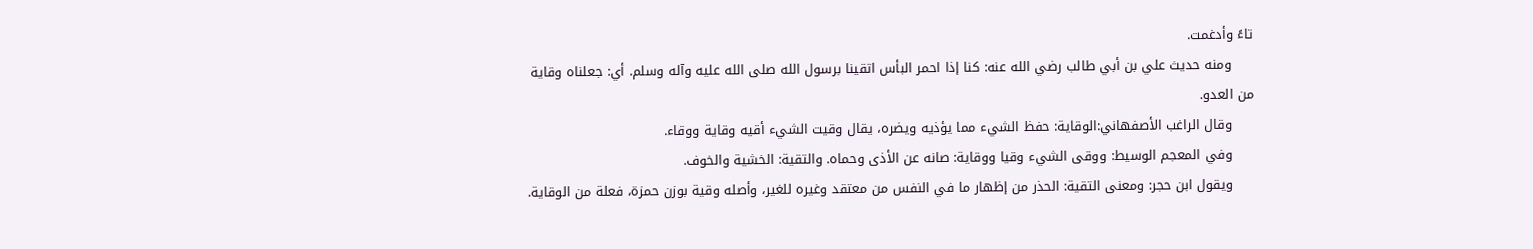تاءً وأدغمت.
     ومنه حديث علي بن أبي طالب رضي الله عنه: كنا إذا احمر البأس اتقينا برسول الله صلى الله عليه وآله وسلم. أي: جعلناه وقاية من العدو.
     وقال الراغب الأصفهاني:الوقاية: حفظ الشيء مما يؤذيه ويضره، يقال وقيت الشيء أقيه وقاية ووقاء.
     وفي المعجم الوسيط: ووقى الشيء وقيا ووقاية: صانه عن الأذى وحماه. والتقية: الخشية والخوف.
     ويقول ابن حجر: ومعنى التقية: الحذر من إظهار ما في النفس من معتقد وغيره للغير، وأصله وقية بوزن حمزة، فعلة من الوقاية.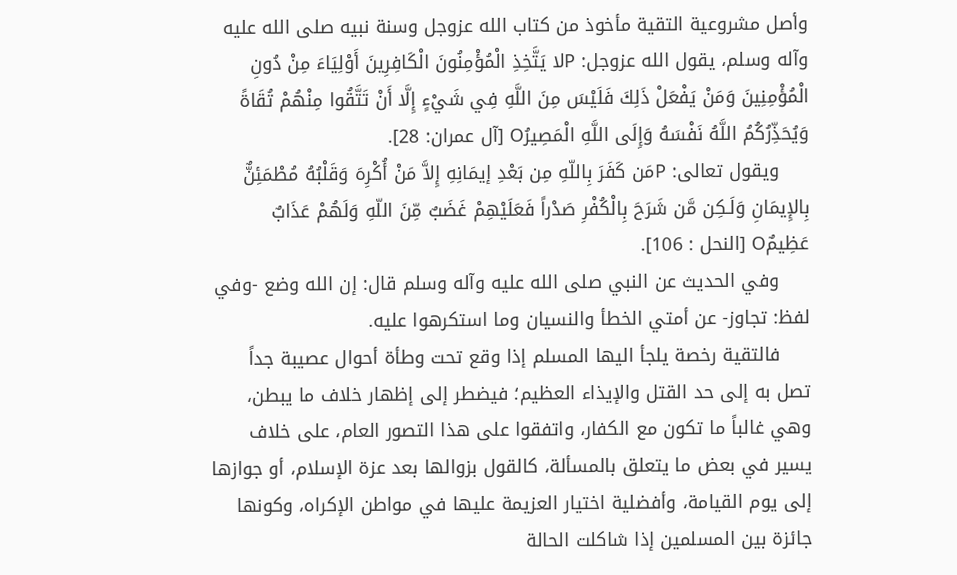وأصل مشروعية التقية مأخوذ من كتاب الله عزوجل وسنة نبيه صلى الله عليه وآله وسلم، يقول الله عزوجل: Pلا يَتَّخِذِ الْمُؤْمِنُونَ الْكَافِرِينَ أَوْلِيَاءَ مِنْ دُونِ الْمُؤْمِنِينَ وَمَنْ يَفْعَلْ ذَلِكَ فَلَيْسَ مِنَ اللَّهِ فِي شَيْءٍ إِلَّا أَنْ تَتَّقُوا مِنْهُمْ تُقَاةً وَيُحَذِّرُكُمُ اللَّهُ نَفْسَهُ وَإِلَى اللَّهِ الْمَصِيرُO [آل عمران: 28].
     ويقول تعالى: Pمَن كَفَرَ بِاللّهِ مِن بَعْدِ إيمَانِهِ إِلاَّ مَنْ أُكْرِهَ وَقَلْبُهُ مُطْمَئِنٌّ بِالإِيمَانِ وَلَـكِن مَّن شَرَحَ بِالْكُفْرِ صَدْراً فَعَلَيْهِمْ غَضَبٌ مِّنَ اللّهِ وَلَهُمْ عَذَابٌ عَظِيمٌO [النحل : 106].
     وفي الحديث عن النبي صلى الله عليه وآله وسلم قال: إن الله وضع -وفي لفظ: تجاوز- عن أمتي الخطأ والنسيان وما استكرهوا عليه.
     فالتقية رخصة يلجأ اليها المسلم إذا وقع تحت وطأة أحوال عصيبة جداً تصل به إلى حد القتل والإيذاء العظيم؛ فيضطر إلى إظهار خلاف ما يبطن، وهي غالباً ما تكون مع الكفار، واتفقوا على هذا التصور العام، على خلاف يسير في بعض ما يتعلق بالمسألة، كالقول بزوالها بعد عزة الإسلام، أو جوازها إلى يوم القيامة، وأفضلية اختيار العزيمة عليها في مواطن الإكراه، وكونها جائزة بين المسلمين إذا شاكلت الحالة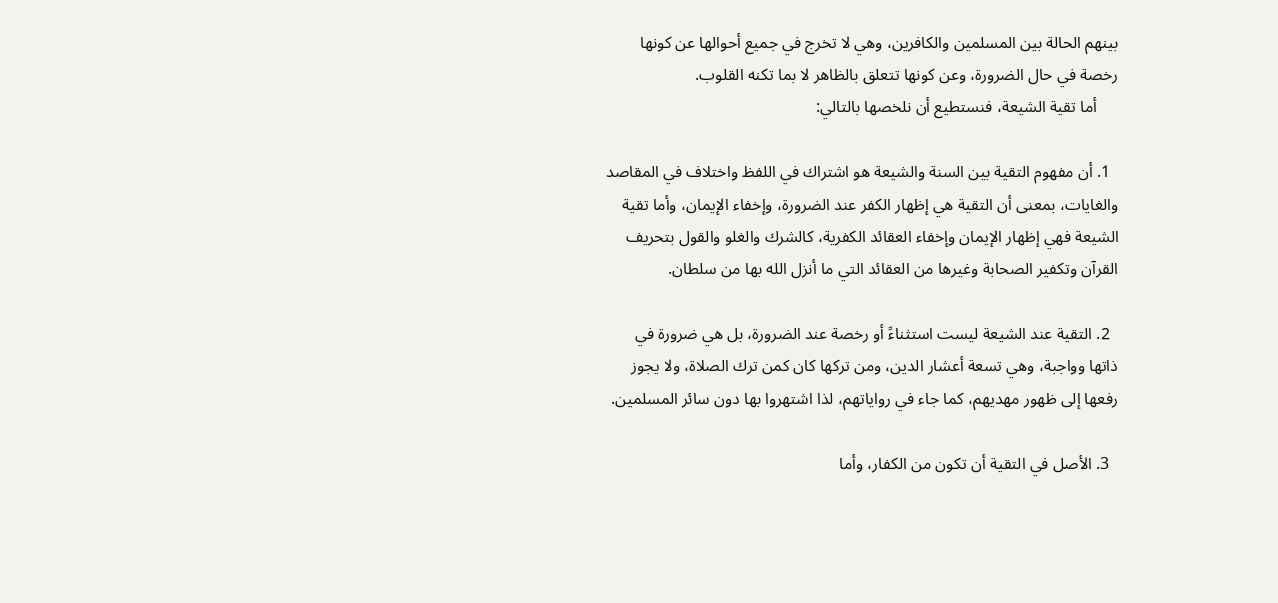بينهم الحالة بين المسلمين والكافرين، وهي لا تخرج في جميع أحوالها عن كونها رخصة في حال الضرورة، وعن كونها تتعلق بالظاهر لا بما تكنه القلوب.
     أما تقية الشيعة، فنستطيع أن نلخصها بالتالي:

  1. أن مفهوم التقية بين السنة والشيعة هو اشتراك في اللفظ واختلاف في المقاصد والغايات، بمعنى أن التقية هي إظهار الكفر عند الضرورة، وإخفاء الإيمان، وأما تقية الشيعة فهي إظهار الإيمان وإخفاء العقائد الكفرية، كالشرك والغلو والقول بتحريف القرآن وتكفير الصحابة وغيرها من العقائد التي ما أنزل الله بها من سلطان.

  2. التقية عند الشيعة ليست استثناءً أو رخصة عند الضرورة، بل هي ضرورة في ذاتها وواجبة، وهي تسعة أعشار الدين، ومن تركها كان كمن ترك الصلاة، ولا يجوز رفعها إلى ظهور مهديهم، كما جاء في رواياتهم، لذا اشتهروا بها دون سائر المسلمين.

  3. الأصل في التقية أن تكون من الكفار، وأما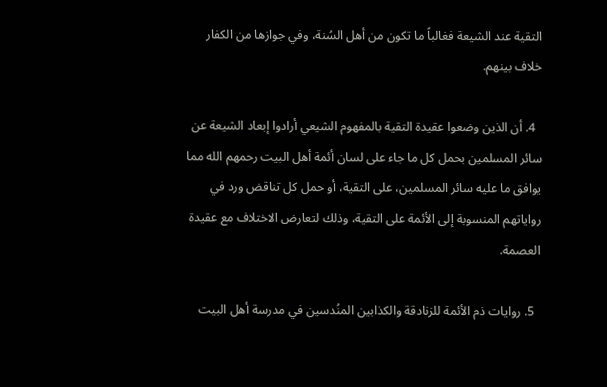التقية عند الشيعة فغالباً ما تكون من أهل السُنة، وفي جوازها من الكفار خلاف بينهم.

  4. أن الذين وضعوا عقيدة التقية بالمفهوم الشيعي أرادوا إبعاد الشيعة عن سائر المسلمين بحمل كل ما جاء على لسان أئمة أهل البيت رحمهم الله مما يوافق ما عليه سائر المسلمين، على التقية، أو حمل كل تناقض ورد في رواياتهم المنسوبة إلى الأئمة على التقية، وذلك لتعارض الاختلاف مع عقيدة العصمة.

  5. روايات ذم الأئمة للزنادقة والكذابين المنُدسين في مدرسة أهل البيت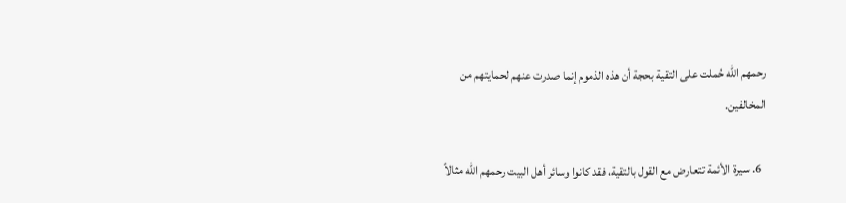رحمهم الله حُملت على التقية بحجة أن هذه الذموم إنما صدرت عنهم لحمايتهم من المخالفين.

  6. سيرة الأئمة تتعارض مع القول بالتقية، فقد كانوا وسائر أهل البيت رحمهم الله مثالاً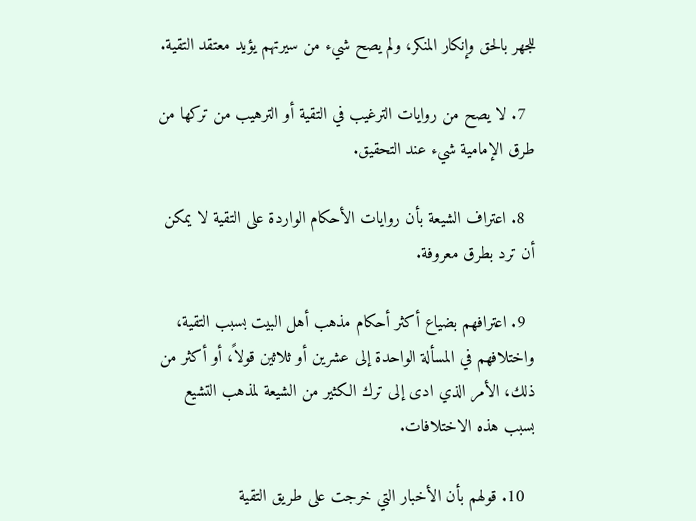للجهر بالحق وإنكار المنكر، ولم يصح شيء من سيرتهم يؤيد معتقد التقية.

  7. لا يصح من روايات الترغيب في التقية أو الترهيب من تركها من طرق الإمامية شيء عند التحقيق.

  8. اعتراف الشيعة بأن روايات الأحكام الواردة على التقية لا يمكن أن ترد بطرق معروفة.

  9. اعترافهم بضياع أكثر أحكام مذهب أهل البيت بسبب التقية، واختلافهم في المسألة الواحدة إلى عشرين أو ثلاثين قولاً، أو أكثر من ذلك، الأمر الذي ادى إلى ترك الكثير من الشيعة لمذهب التشيع بسبب هذه الاختلافات.

  10. قولهم بأن الأخبار التي خرجت على طريق التقية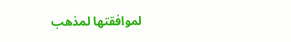لموافقتها لمذهب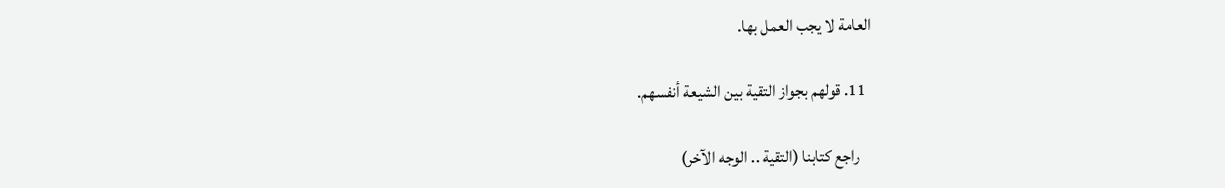العامة لا يجب العمل بها.

  11. قولهم بجواز التقية بين الشيعة أنفسهم.

    راجع كتابنا (التقية .. الوجه الآخر)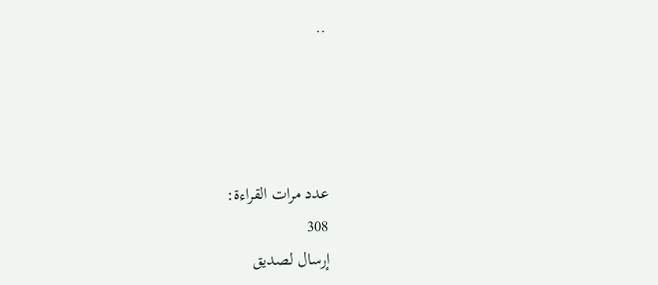..




عدد مرات القراءة:
308
إرسال لصديق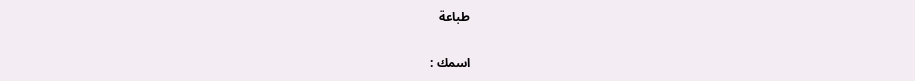طباعة

اسمك :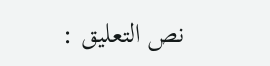نص التعليق :